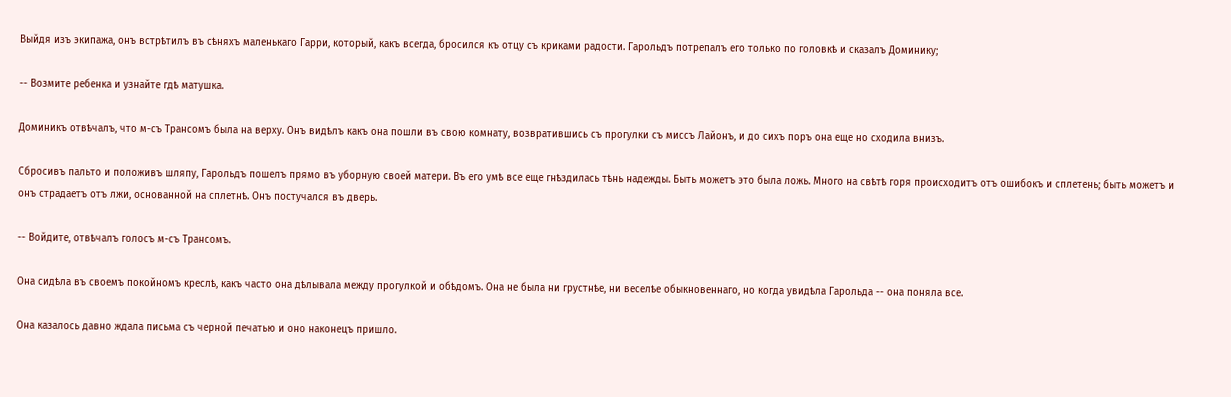Выйдя изъ экипажа, онъ встрѣтилъ въ сѣняхъ маленькаго Гарри, который, какъ всегда, бросился къ отцу съ криками радости. Гарольдъ потрепалъ его только по головкѣ и сказалъ Доминику;

-- Возмите ребенка и узнайте гдѣ матушка.

Доминикъ отвѣчалъ, что м-съ Трансомъ была на верху. Онъ видѣлъ какъ она пошли въ свою комнату, возвратившись съ прогулки съ миссъ Лайонъ, и до сихъ поръ она еще но сходила внизъ.

Сбросивъ пальто и положивъ шляпу, Гарольдъ пошелъ прямо въ уборную своей матери. Въ его умѣ все еще гнѣздилась тѣнь надежды. Быть можетъ это была ложь. Много на свѣтѣ горя происходитъ отъ ошибокъ и сплетень; быть можетъ и онъ страдаетъ отъ лжи, основанной на сплетнѣ. Онъ постучался въ дверь.

-- Войдите, отвѣчалъ голосъ м-съ Трансомъ.

Она сидѣла въ своемъ покойномъ креслѣ, какъ часто она дѣлывала между прогулкой и обѣдомъ. Она не была ни грустнѣе, ни веселѣе обыкновеннаго, но когда увидѣла Гарольда -- она поняла все.

Она казалось давно ждала письма съ черной печатью и оно наконецъ пришло.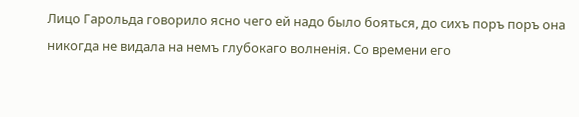Лицо Гарольда говорило ясно чего ей надо было бояться, до сихъ поръ поръ она никогда не видала на немъ глубокаго волненія. Со времени его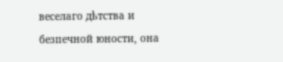веселаго дѣтства и безпечной юности, она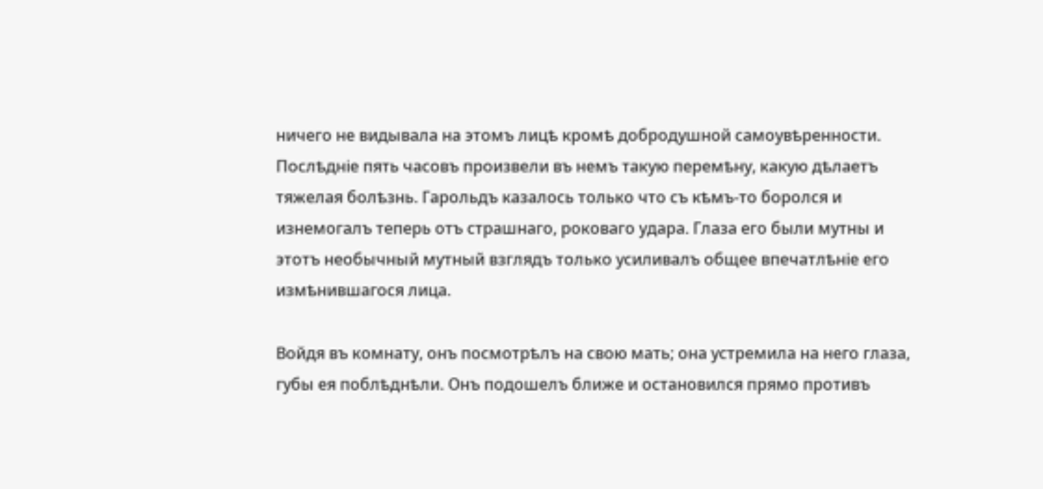ничего не видывала на этомъ лицѣ кромѣ добродушной самоувѣренности. Послѣдніе пять часовъ произвели въ немъ такую перемѣну, какую дѣлаетъ тяжелая болѣзнь. Гарольдъ казалось только что съ кѣмъ-то боролся и изнемогалъ теперь отъ страшнаго, роковаго удара. Глаза его были мутны и этотъ необычный мутный взглядъ только усиливалъ общее впечатлѣніе его измѣнившагося лица.

Войдя въ комнату, онъ посмотрѣлъ на свою мать; она устремила на него глаза, губы ея поблѣднѣли. Онъ подошелъ ближе и остановился прямо противъ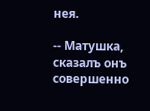нея.

-- Матушка, сказалъ онъ совершенно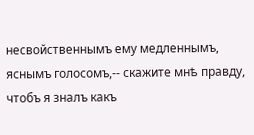несвойственнымъ ему медленнымъ, яснымъ голосомъ,-- скажите мнѣ правду, чтобъ я зналъ какъ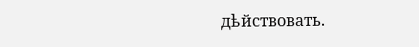дѣйствовать.